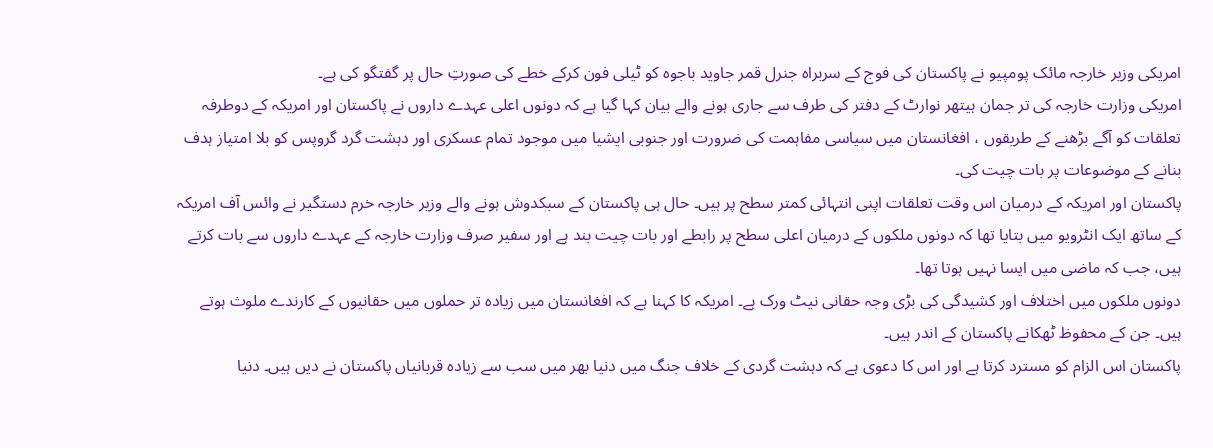امریکی وزیر خارجہ مائک پومپیو نے پاکستان کی فوج کے سربراہ جنرل قمر جاوید باجوہ کو ٹیلی فون کرکے خطے کی صورتِ حال پر گفتگو کی ہے۔
امریکی وزارت خارجہ کی تر جمان ہیتھر نوارٹ کے دفتر کی طرف سے جاری ہونے والے بیان کہا گیا ہے کہ دونوں اعلی عہدے داروں نے پاکستان اور امریکہ کے دوطرفہ تعلقات کو آگے بڑھنے کے طریقوں ، افغانستان میں سیاسی مفاہمت کی ضرورت اور جنوبی ایشیا میں موجود تمام عسکری اور دہشت گرد گروپس کو بلا امتیاز ہدف بنانے کے موضوعات پر بات چیت کی۔
پاکستان اور امریکہ کے درمیان اس وقت تعلقات اپنی انتہائی کمتر سطح پر ہیں۔ حال ہی پاکستان کے سبکدوش ہونے والے وزیر خارجہ خرم دستگیر نے وائس آف امریکہ کے ساتھ ایک انٹرویو میں بتایا تھا کہ دونوں ملکوں کے درمیان اعلی سطح پر رابطے اور بات چیت بند ہے اور سفیر صرف وزارت خارجہ کے عہدے داروں سے بات کرتے ہیں، جب کہ ماضی میں ایسا نہیں ہوتا تھا۔
دونوں ملکوں میں اختلاف اور کشیدگی کی بڑی وجہ حقانی نیٹ ورک ہے۔ امریکہ کا کہنا ہے کہ افغانستان میں زیادہ تر حملوں میں حقانیوں کے کارندے ملوث ہوتے ہیں۔ جن کے محفوظ ٹھکانے پاکستان کے اندر ہیں۔
پاکستان اس الزام کو مسترد کرتا ہے اور اس کا دعوی ہے کہ دہشت گردی کے خلاف جنگ میں دنیا بھر میں سب سے زیادہ قربانیاں پاکستان نے دیں ہیں۔ دنیا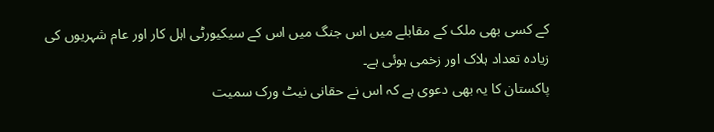کے کسی بھی ملک کے مقابلے میں اس جنگ میں اس کے سیکیورٹی اہل کار اور عام شہریوں کی زیادہ تعداد ہلاک اور زخمی ہوئی ہے۔
پاکستان کا یہ بھی دعوی ہے کہ اس نے حقانی نیٹ ورک سمیت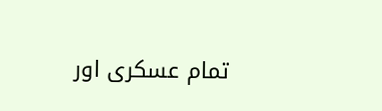تمام عسکری اور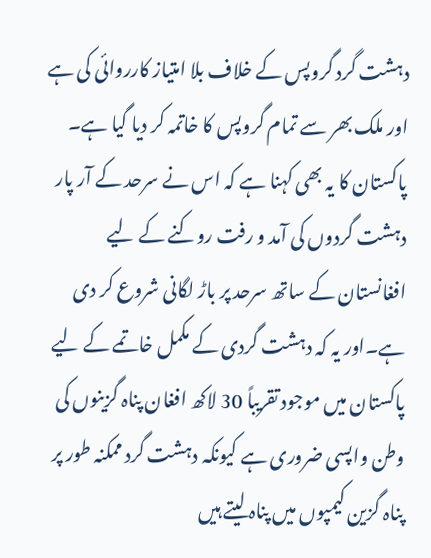دہشت گرد گروپس کے خلاف بلا امتیاز کارروائی کی ہے اور ملک بھر سے تمام گروپس کا خاتمہ کر دیا گیا ہے۔
پاکستان کا یہ بھی کہنا ہے کہ اس نے سرحد کے آر پار دہشت گردوں کی آمد و رفت روکنے کے لیے افغانستان کے ساتھ سرحد پر باڑ لگانی شروع کر دی ہے۔اور یہ کہ دہشت گردی کے مکمل خاتمے کے لیے پاکستان میں موجود تقریباً 30 لاکھ افغان پناہ گزینوں کی وطن واپسی ضروری ہے کیونکہ دہشت گرد ممکنہ طور پر پناہ گزین کیمپوں میں پناہ لیتے ہیں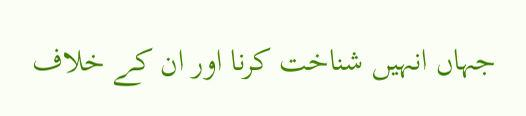جہاں انہیں شناخت کرنا اور ان کے خلاف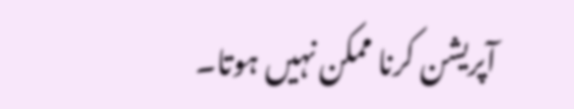آپریشن کرنا ممکن نہیں ہوتا۔